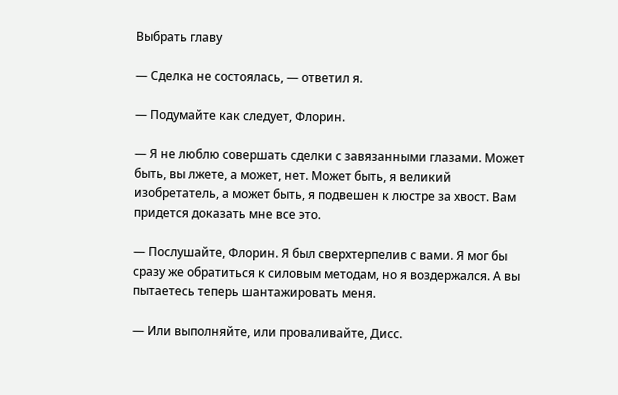Выбрать главу

— Сделка не состоялась, — ответил я.

— Подумайте как следует, Флорин.

— Я не люблю совершать сделки с завязанными глазами. Может быть, вы лжете, а может, нет. Может быть, я великий изобретатель, а может быть, я подвешен к люстре за хвост. Вам придется доказать мне все это.

— Послушайте, Флорин. Я был сверхтерпелив с вами. Я мог бы сразу же обратиться к силовым методам, но я воздержался. А вы пытаетесь теперь шантажировать меня.

— Или выполняйте, или проваливайте, Дисс.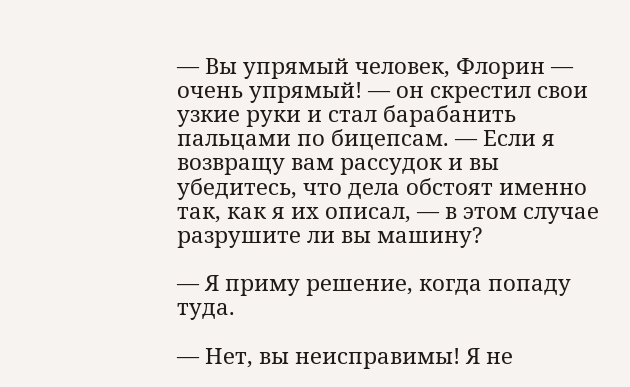— Вы упрямый человек, Флорин — очень упрямый! — он скрестил свои узкие руки и стал барабанить пальцами по бицепсам. — Если я возвращу вам рассудок и вы убедитесь, что дела обстоят именно так, как я их описал, — в этом случае разрушите ли вы машину?

— Я приму решение, когда попаду туда.

— Нет, вы неисправимы! Я не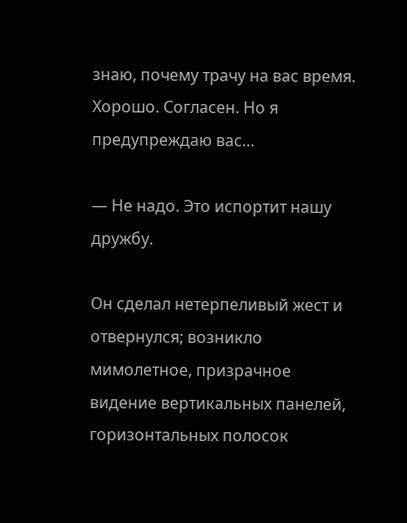знаю, почему трачу на вас время. Хорошо. Согласен. Но я предупреждаю вас…

— Не надо. Это испортит нашу дружбу.

Он сделал нетерпеливый жест и отвернулся; возникло мимолетное, призрачное видение вертикальных панелей, горизонтальных полосок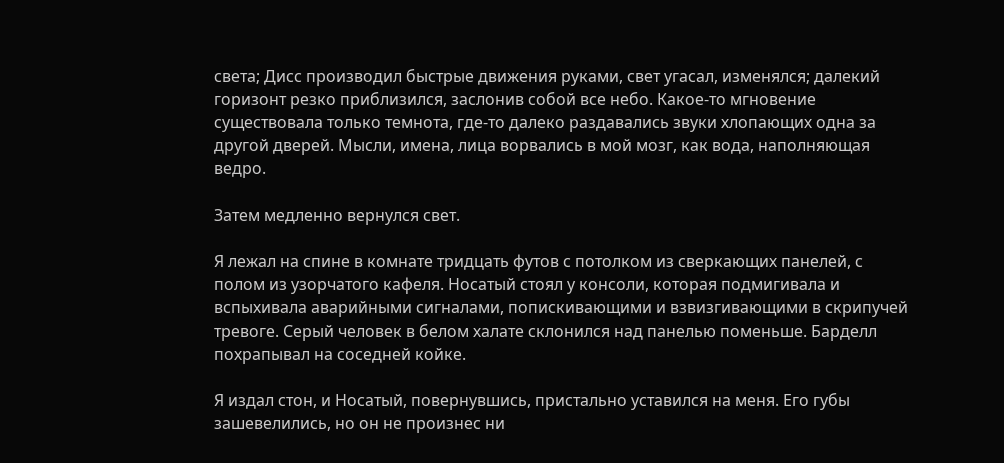света; Дисс производил быстрые движения руками, свет угасал, изменялся; далекий горизонт резко приблизился, заслонив собой все небо. Какое-то мгновение существовала только темнота, где-то далеко раздавались звуки хлопающих одна за другой дверей. Мысли, имена, лица ворвались в мой мозг, как вода, наполняющая ведро.

Затем медленно вернулся свет.

Я лежал на спине в комнате тридцать футов с потолком из сверкающих панелей, с полом из узорчатого кафеля. Носатый стоял у консоли, которая подмигивала и вспыхивала аварийными сигналами, попискивающими и взвизгивающими в скрипучей тревоге. Серый человек в белом халате склонился над панелью поменьше. Барделл похрапывал на соседней койке.

Я издал стон, и Носатый, повернувшись, пристально уставился на меня. Его губы зашевелились, но он не произнес ни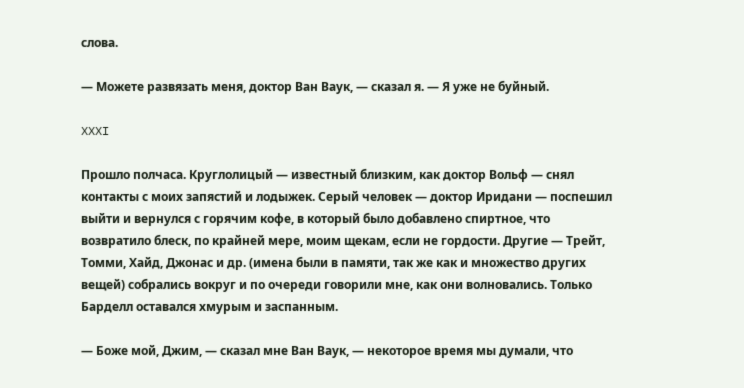слова.

— Можете развязать меня, доктор Ван Ваук, — сказал я. — Я уже не буйный.

XXXI

Прошло полчаса. Круглолицый — известный близким, как доктор Вольф — снял контакты с моих запястий и лодыжек. Серый человек — доктор Иридани — поспешил выйти и вернулся с горячим кофе, в который было добавлено спиртное, что возвратило блеск, по крайней мере, моим щекам, если не гордости. Другие — Трейт, Томми, Хайд, Джонас и др. (имена были в памяти, так же как и множество других вещей) собрались вокруг и по очереди говорили мне, как они волновались. Только Барделл оставался хмурым и заспанным.

— Боже мой, Джим, — сказал мне Ван Ваук, — некоторое время мы думали, что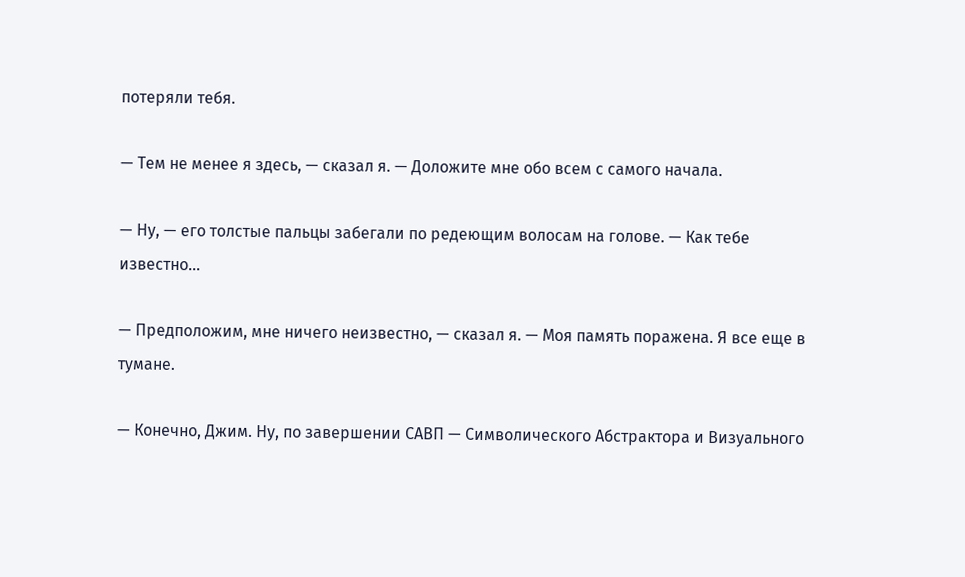потеряли тебя.

— Тем не менее я здесь, — сказал я. — Доложите мне обо всем с самого начала.

— Ну, — его толстые пальцы забегали по редеющим волосам на голове. — Как тебе известно…

— Предположим, мне ничего неизвестно, — сказал я. — Моя память поражена. Я все еще в тумане.

— Конечно, Джим. Ну, по завершении САВП — Символического Абстрактора и Визуального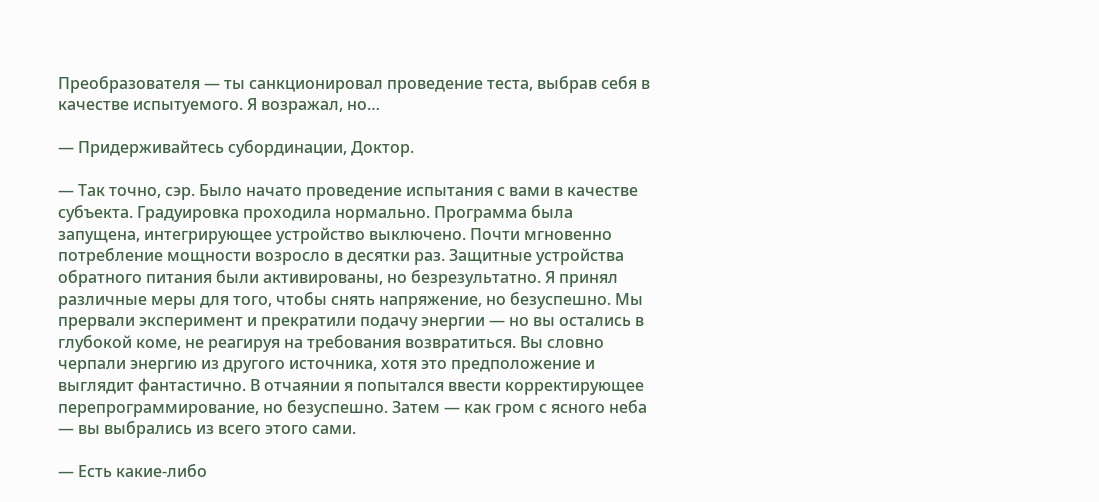Преобразователя — ты санкционировал проведение теста, выбрав себя в качестве испытуемого. Я возражал, но…

— Придерживайтесь субординации, Доктор.

— Так точно, сэр. Было начато проведение испытания с вами в качестве субъекта. Градуировка проходила нормально. Программа была запущена, интегрирующее устройство выключено. Почти мгновенно потребление мощности возросло в десятки раз. Защитные устройства обратного питания были активированы, но безрезультатно. Я принял различные меры для того, чтобы снять напряжение, но безуспешно. Мы прервали эксперимент и прекратили подачу энергии — но вы остались в глубокой коме, не реагируя на требования возвратиться. Вы словно черпали энергию из другого источника, хотя это предположение и выглядит фантастично. В отчаянии я попытался ввести корректирующее перепрограммирование, но безуспешно. Затем — как гром с ясного неба — вы выбрались из всего этого сами.

— Есть какие-либо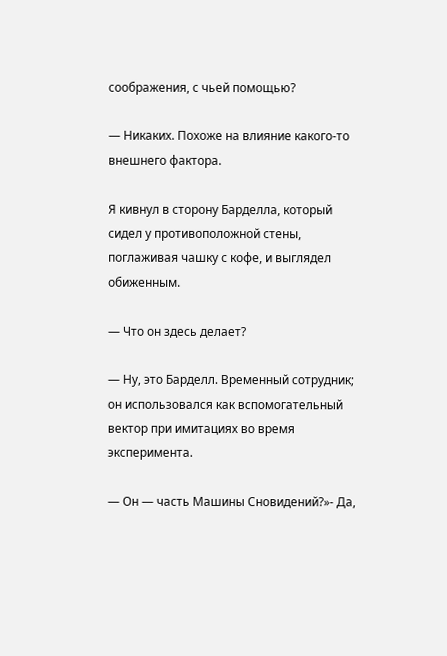соображения, с чьей помощью?

— Никаких. Похоже на влияние какого-то внешнего фактора.

Я кивнул в сторону Барделла, который сидел у противоположной стены, поглаживая чашку с кофе, и выглядел обиженным.

— Что он здесь делает?

— Ну, это Барделл. Временный сотрудник; он использовался как вспомогательный вектор при имитациях во время эксперимента.

— Он — часть Машины Сновидений?»- Да,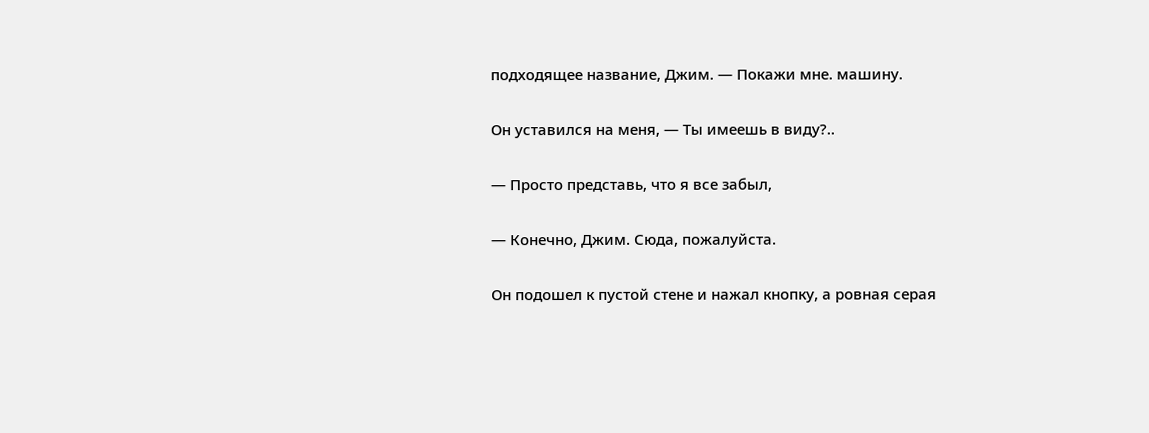подходящее название, Джим. — Покажи мне. машину.

Он уставился на меня, — Ты имеешь в виду?..

— Просто представь, что я все забыл,

— Конечно, Джим. Сюда, пожалуйста.

Он подошел к пустой стене и нажал кнопку, а ровная серая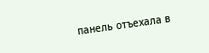панель отъехала в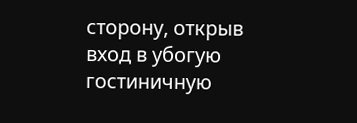сторону, открыв вход в убогую гостиничную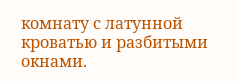комнату с латунной кроватью и разбитыми окнами.